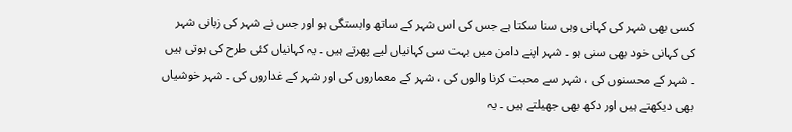کسی بھی شہر کی کہانی وہی سنا سکتا ہے جس کی اس شہر کے ساتھ وابستگی ہو اور جس نے شہر کی زبانی شہر کی کہانی خود بھی سنی ہو ۔ شہر اپنے دامن میں بہت سی کہانیاں لیے پھرتے ہیں ۔ یہ کہانیاں کئی طرح کی ہوتی ہیں ۔ شہر کے محسنوں کی ، شہر سے محبت کرنا والوں کی ، شہر کے معماروں کی اور شہر کے غداروں کی ۔ شہر خوشیاں بھی دیکھتے ہیں اور دکھ بھی جھیلتے ہیں ۔ یہ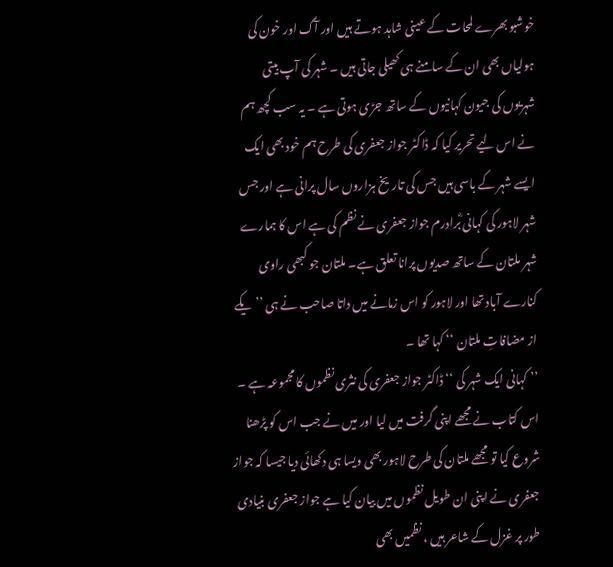خوشبو بھرے لمحات کے عینی شاہد ہوتے ہیں اور آگ اور خون کی ہولیاں بھی ان کے سامنے ہی کھیلی جاتی ہیں ۔ شہر کی آپ بیتی شہریوں کی جیون کہانیوں کے ساتھ جڑی ہوتی ہے ۔ یہ سب کچھ ہم نے اس لیے تحریر کیا کہ ڈاکٹر جواز جعفری کی طرح ہم خود بھی ایک ایسے شہر کے باسی ہیں جس کی تاریخ ہزاروں سال پرانی ہے اور جس شہر لاہور کی کہانی ؓبرادرم جواز جعفری نے نظم کی ہے اس کا ہمارے شہر ملتان کے ساتھ صدیوں پرانا تعلق ہے۔ ملتان جو کبھی راوی کنارے آباد تھا اور لاہور کو اس زمانے میں داتا صاحب نے ہی ’’ یکے از مضافاتِ ملتان ‘‘ کہا تھا ۔
’’ کہانی ایک شہر کی ‘‘ ڈاکٹر جواز جعفری کی نثری نظموں کا مجموعہ ہے ۔ اس کتاب نے مجھے اپنی گرفت میں لیا اور میں نے جب اس کو پڑھنا شروع کیا تو مجھے ملتان کی طرح لاہور بھی ویسا ہی دکھائی دیا جیسا کہ جواز جعفری نے اپنی ان طویل نظموں میں بیان کیا ہے جواز جعفری بنیادی طور پر غزل کے شاعر ہیں ، نظمیں بھی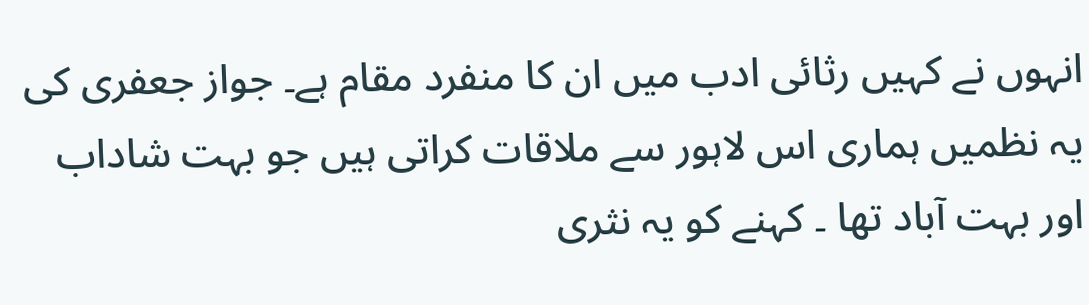انہوں نے کہیں رثائی ادب میں ان کا منفرد مقام ہے۔ جواز جعفری کی یہ نظمیں ہماری اس لاہور سے ملاقات کراتی ہیں جو بہت شاداب اور بہت آباد تھا ۔ کہنے کو یہ نثری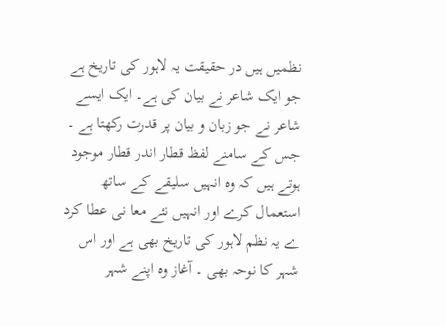نظمیں ہیں در حقیقت یہ لاہور کی تاریخ ہے جو ایک شاعر نے بیان کی ہے۔ ایک ایسے شاعر نے جو زبان و بیان پر قدرت رکھتا ہے ۔ جس کے سامنے لفظ قطار اندر قطار موجود ہوتے ہیں کہ وہ انہیں سلیقے کے ساتھ استعمال کرے اور انہیں نئے معا نی عطا کرد ے یہ نظم لاہور کی تاریخ بھی ہے اور اس شہر کا نوحہ بھی ۔ آغاز وہ اپنے شہر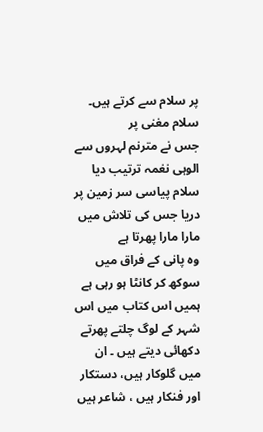پر سلام سے کرتے ہیں۔
سلام مغنی پر
جس نے مترنم لہروں سے الوہی نغمہ ترتیب دیا
سلام پیاسی سر زمین پر
دریا جس کی تلاش میں مارا مارا پھرتا ہے
وہ پانی کے فراق میں
سوکھ کر کانٹا ہو رہی ہے
ہمیں اس کتاب میں اس شہر کے لوگ چلتے پھرتے دکھائی دیتے ہیں ۔ ان میں گلوکار ہیں، دستکار اور فنکار ہیں ، شاعر ہیں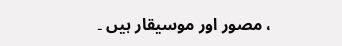، مصور اور موسیقار ہیں ۔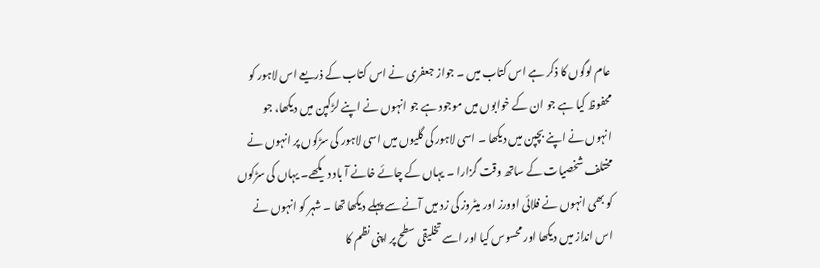عام لوگوں کا ذکر ہے اس کتاب میں ۔ جواز جعفری نے اس کتاب کے ذریعے اس لاہور کو محفوظ کیا ہے جو ان کے خوابوں میں موجود ہے جو انہوں نے اپنے لڑکپن میں دیکھا، جو انہوں نے اپنے بچپن میں دیکھا ۔ اسی لاہور کی گلیوں میں اسی لاہور کی سڑکوں پر انہوں نے مختلف شخصیات کے ساتھ وقت گزارا ۔ یہاں کے چائے خانے آ باد دیکھے۔ یہاں کی سڑکوں کو بھی انہوں نے فلائی اوورز اور میٹروز کی زد میں آنے سے پہلے دیکھا تھا ۔ شہر کو انہوں نے اس انداز میں دیکھا اور محسوس کیا اور اسے تخلیقی سطح پر اپنی نظم کا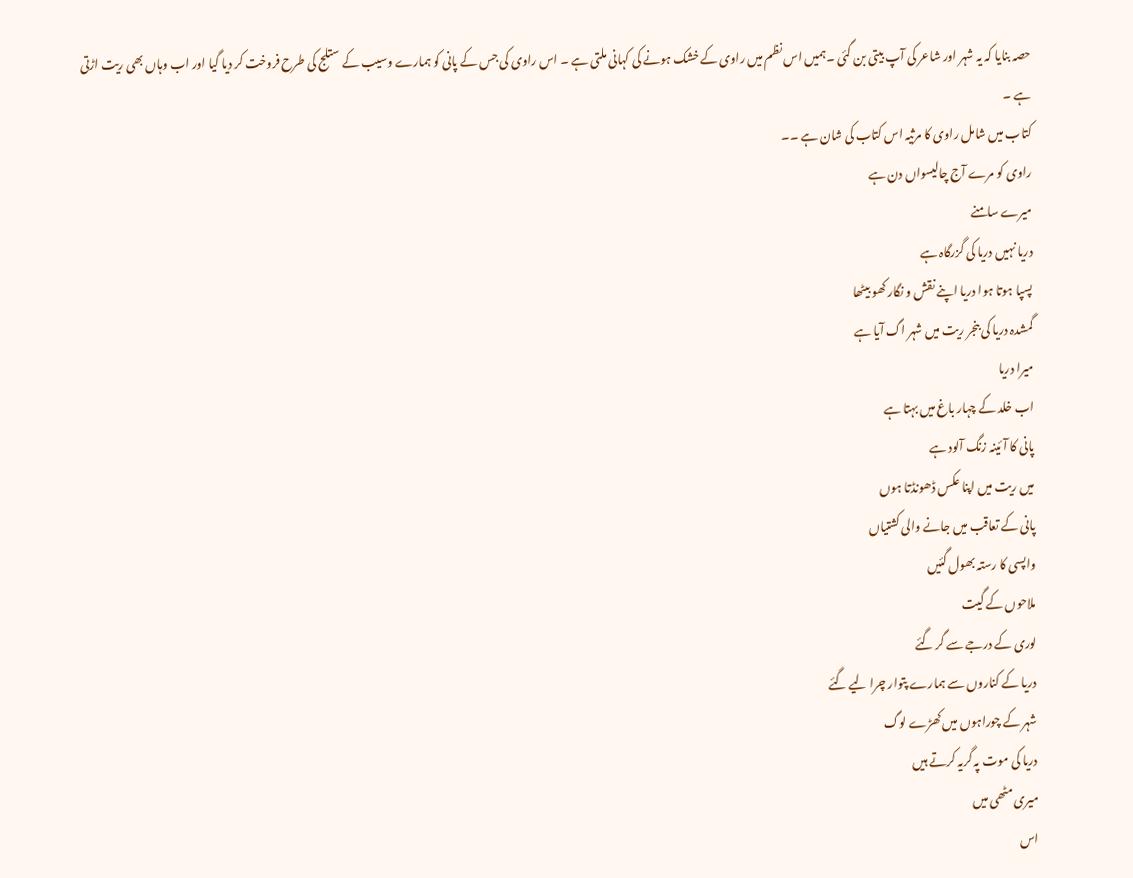حصہ بنایا کہ یہ شہر اور شاعر کی آپ بیتی بن گئی ۔ہمیں اس نظم میں راوی کے خشک ہونے کی کہانی ملتی ہے ۔ اس راوی کی جس کے پانی کو ہمارے وسیب کے ستلج کی طرح فروخت کر دیا گیا اور اب وہاں بھی ریت اڑتی ہے ۔
کتاب میں شامل راوی کا مرثیہ اس کتاب کی شان ہے ۔۔
راوی کو مرے آج چالیسواں دن ہے
میرے سامنے
دریا نہیں دریا کی گزرگاہ ہے
پسپا ہوتا ہوا دریا اپنے نقش و نگار کھو بیٹھا
گمشدہ دریا کی بنجر ریت میں شہر اگ آیا ہے
میرا دریا
اب خلد کے چہار باغ میں بہتا ہے
پانی کا آئینہ زنگ آلود ہے
میں ریت میں اپنا عکس ڈھونڈتا ہوں
پانی کے تعاقب میں جانے والی کشتیاں
واپسی کا رستہ بھول گئیں
ملاحوں کے گیت
لوری کے درجے سے گر گئے
دریا کے کناروں سے ہمارے پتوار چرا لیے گئے
شہر کے چوراہوں میں کھڑے لوگ
دریا کی موت پہ گریہ کرتے ہیں
میری مٹھی میں
اس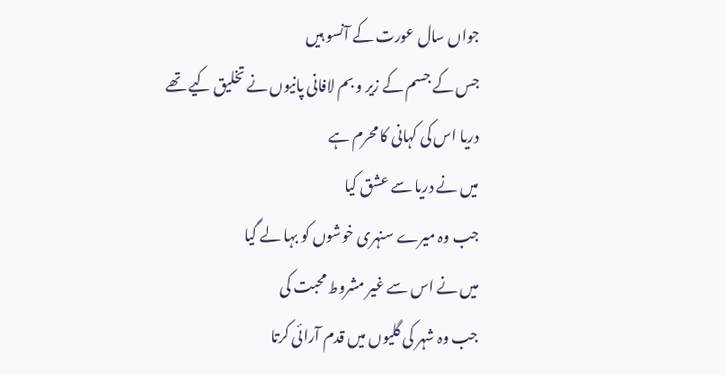جواں سال عورت کے آنسو ہیں
جس کے جسم کے زیر و بم لافانی پانیوں نے تخلیق کیے تھے
دریا اس کی کہانی کا محرم ہے
میں نے دریا سے عشق کیا
جب وہ میرے سنہری خوشوں کو بہا لے گیا
میں نے اس سے غیر مشروط محبت کی
جب وہ شہر کی گلیوں میں قدم آرائی کرتا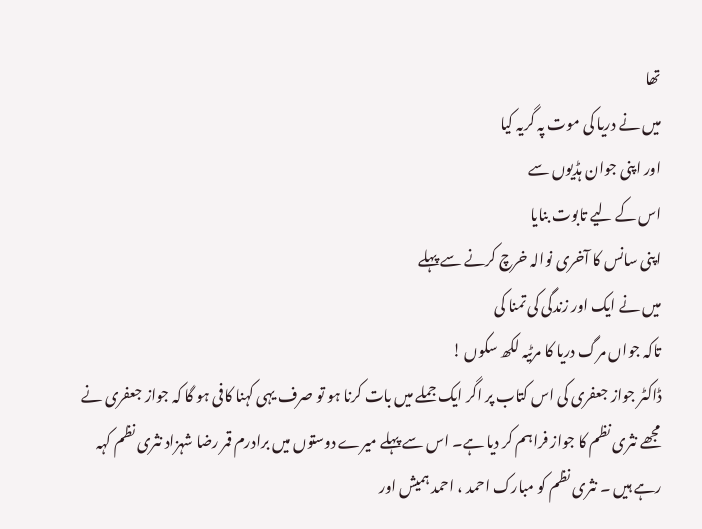تھا
میں نے دریا کی موت پہ گریہ کیا
اور اپنی جوان ہڈیوں سے
اس کے لیے تابوت بنایا
اپنی سانس کا آخری نوالہ خرچ کرنے سے پہلے
میں نے ایک اور زندگی کی تمنا کی
تاکہ جواں مرگ دریا کا مرٹیہ لکھ سکوں !
ڈاکٹر جواز جعفری کی اس کتاب پر اگر ایک جملے میں بات کرنا ہو تو صرف یہی کہنا کافی ہو گا کہ جواز جعفری نے مجھے نثری نظم کا جواز فراہم کر دیا ہے۔ اس سے پہلے میرے دوستوں میں برادرم قمر رضا شہزاد نثری نظم کہہ رہے ہیں ۔ نثری نظم کو مبارک احمد ، احمد ہمیش اور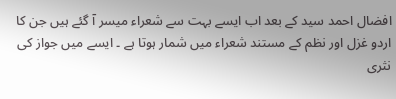افضال احمد سید کے بعد اب ایسے بہت سے شعراء میسر آ گئے ہیں جن کا اردو غزل اور نظم کے مستند شعراء میں شمار ہوتا ہے ۔ ایسے میں جواز کی نثری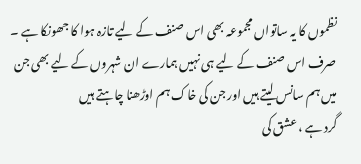نظموں کا یہ ساتواں مجموعہ بھی اس صنف کے لیے تازہ ہوا کا جھونکا ہے ۔ صرف اس صنف کے لیے ہی نہیں ہمارے ان شہروں کے لیے بھی جن میں ہم سانس لیتے ہیں اور جن کی خاک ہم اوڑھنا چاہتے ہیں
گرد ہے ، عشق کی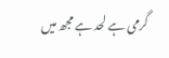گرمی ہے لحد ہے مجھ میں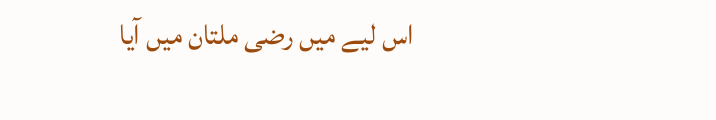اس لیے میں رضی ملتان میں آیا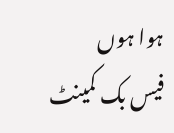ہوا ہوں
فیس بک کمینٹ